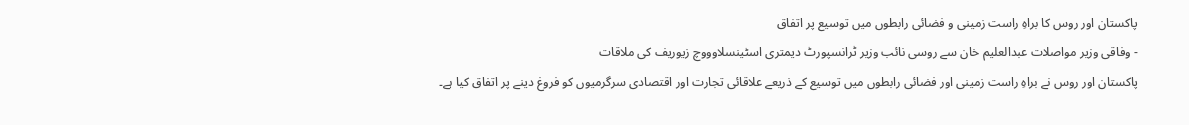پاکستان اور روس کا براہِ راست زمینی و فضائی رابطوں میں توسیع پر اتفاق
- وفاقی وزیر مواصلات عبدالعلیم خان سے روسی نائب وزیر ٹرانسپورٹ دیمتری اسٹینسلاوووچ زیوریف کی ملاقات
پاکستان اور روس نے براہِ راست زمینی اور فضائی رابطوں میں توسیع کے ذریعے علاقائی تجارت اور اقتصادی سرگرمیوں کو فروغ دینے پر اتفاق کیا ہے۔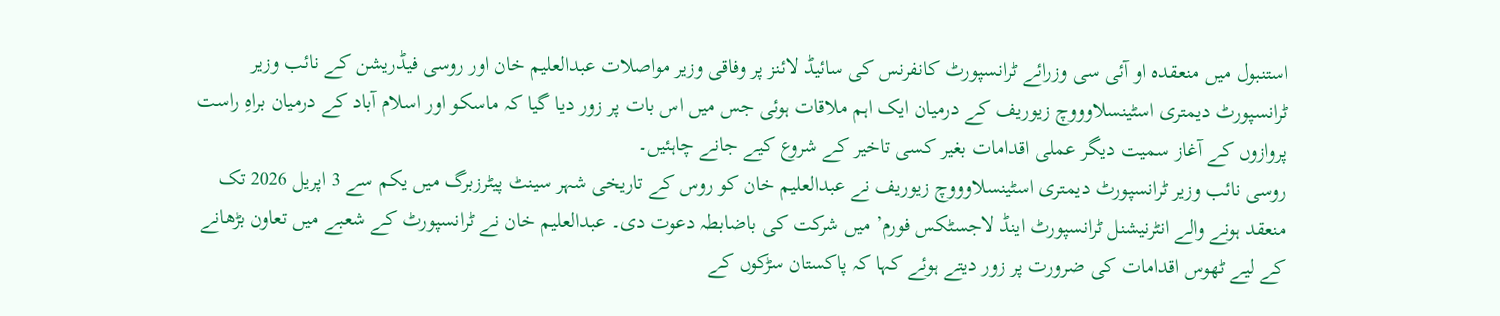استنبول میں منعقدہ او آئی سی وزرائے ٹرانسپورٹ کانفرنس کی سائیڈ لائنز پر وفاقی وزیر مواصلات عبدالعلیم خان اور روسی فیڈریشن کے نائب وزیر ٹرانسپورٹ دیمتری اسٹینسلاوووچ زیوریف کے درمیان ایک اہم ملاقات ہوئی جس میں اس بات پر زور دیا گیا کہ ماسکو اور اسلام آباد کے درمیان براہِ راست پروازوں کے آغاز سمیت دیگر عملی اقدامات بغیر کسی تاخیر کے شروع کیے جانے چاہئیں۔
روسی نائب وزیر ٹرانسپورٹ دیمتری اسٹینسلاوووچ زیوریف نے عبدالعلیم خان کو روس کے تاریخی شہر سینٹ پیٹرزبرگ میں یکم سے 3 اپریل 2026 تک منعقد ہونے والے انٹرنیشنل ٹرانسپورٹ اینڈ لاجسٹکس فورم’ میں شرکت کی باضابطہ دعوت دی۔ عبدالعلیم خان نے ٹرانسپورٹ کے شعبے میں تعاون بڑھانے کے لیے ٹھوس اقدامات کی ضرورت پر زور دیتے ہوئے کہا کہ پاکستان سڑکوں کے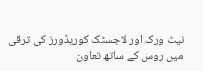نیٹ ورک اور لاجسٹک کوریڈورز کی ترقی میں روس کے ساتھ تعاون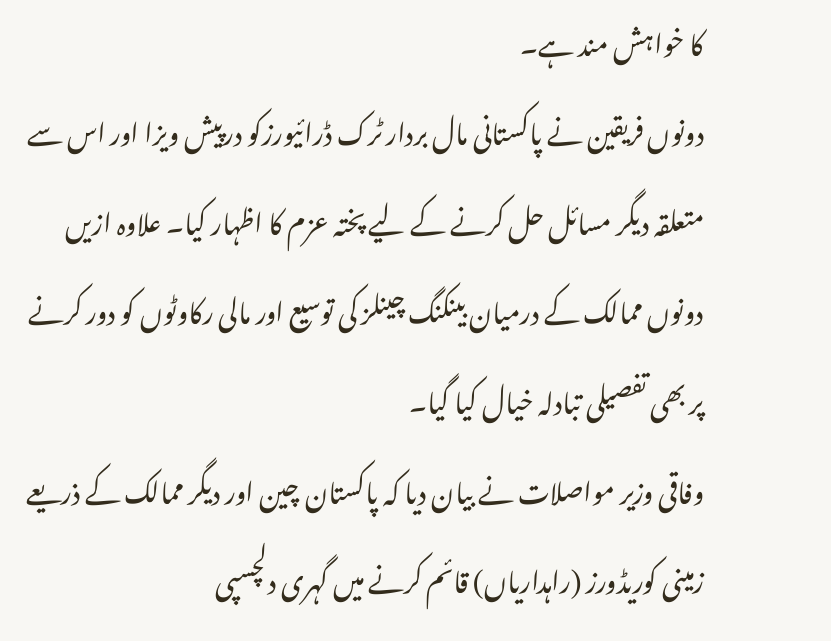کا خواہش مند ہے۔
دونوں فریقین نے پاکستانی مال بردار ٹرک ڈرائیورزکو درپیش ویزا اور اس سے متعلقہ دیگر مسائل حل کرنے کے لیے پختہ عزم کا اظہار کیا۔ علاوہ ازیں دونوں ممالک کے درمیان بینکنگ چینلز کی توسیع اور مالی رکاوٹوں کو دور کرنے پر بھی تفصیلی تبادلہ خیال کیا گیا۔
وفاقی وزیر مواصلات نے بیان دیا کہ پاکستان چین اور دیگر ممالک کے ذریعے زمینی کوریڈورز (راہداریاں) قائم کرنے میں گہری دلچسپی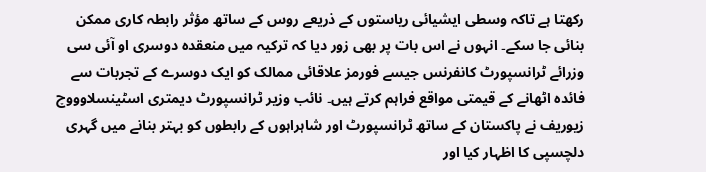رکھتا ہے تاکہ وسطی ایشیائی ریاستوں کے ذریعے روس کے ساتھ مؤثر رابطہ کاری ممکن بنائی جا سکے۔ انہوں نے اس بات پر بھی زور دیا کہ ترکیہ میں منعقدہ دوسری او آئی سی وزرائے ٹرانسپورٹ کانفرنس جیسے فورمز علاقائی ممالک کو ایک دوسرے کے تجربات سے فائدہ اٹھانے کے قیمتی مواقع فراہم کرتے ہیں۔ نائب وزیر ٹرانسپورٹ دیمتری اسٹینسلاوووچ زیوریف نے پاکستان کے ساتھ ٹرانسپورٹ اور شاہراہوں کے رابطوں کو بہتر بنانے میں گہری دلچسپی کا اظہار کیا اور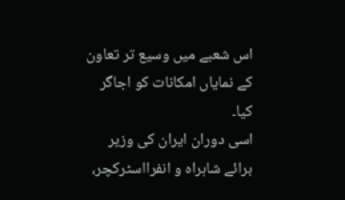اس شعبے میں وسیع تر تعاون کے نمایاں امکانات کو اجاگر کیا۔
اسی دوران ایران کی وزیر برائے شاہراہ و انفرااسٹرکچر،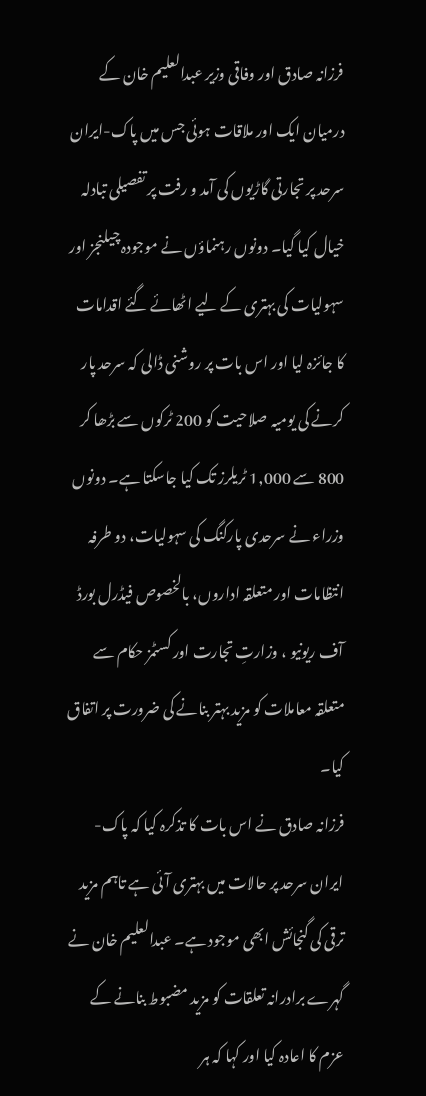فرزانہ صادق اور وفاقی وزیر عبدالعلیم خان کے درمیان ایک اور ملاقات ہوئی جس میں پاک-ایران سرحد پر تجارتی گاڑیوں کی آمد و رفت پر تفصیلی تبادلہ خیال کیا گیا۔ دونوں رہنماؤں نے موجودہ چیلنجز اور سہولیات کی بہتری کے لیے اٹھائے گئے اقدامات کا جائزہ لیا اور اس بات پر روشنی ڈالی کہ سرحد پار کرنے کی یومیہ صلاحیت کو 200 ٹرکوں سے بڑھا کر 800 سے 1,000 ٹریلرز تک کیا جاسکتا ہے۔ دونوں وزراء نے سرحدی پارکنگ کی سہولیات، دو طرفہ انتظامات اور متعلقہ اداروں، بالخصوص فیڈرل بورڈ آف ریونیو ، وزارتِ تجارت اور کسٹمز حکام سے متعلقہ معاملات کو مزید بہتر بنانے کی ضرورت پر اتفاق کیا۔
فرزانہ صادق نے اس بات کا تذکرہ کیا کہ پاک-ایران سرحد پر حالات میں بہتری آئی ہے تاہم مزید ترقی کی گنجائش ابھی موجود ہے۔ عبدالعلیم خان نے گہرے برادرانہ تعلقات کو مزید مضبوط بنانے کے عزم کا اعادہ کیا اور کہا کہ ہر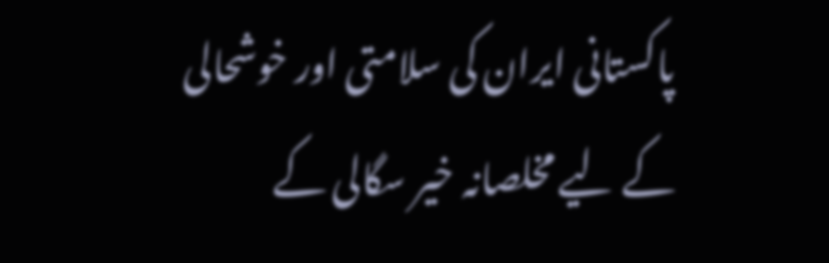پاکستانی ایران کی سلامتی اور خوشحالی کے لیے مخلصانہ خیر سگالی کے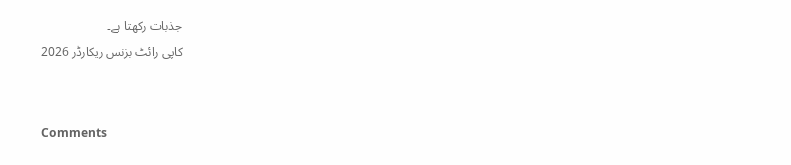جذبات رکھتا ہے۔
کاپی رائٹ بزنس ریکارڈر 2026


Comments